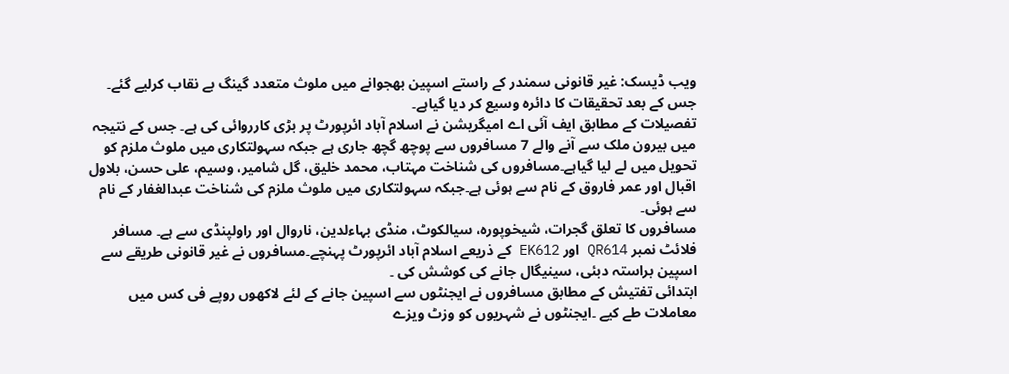ویب ڈیسک: غیر قانونی سمندر کے راستے اسپین بھجوانے میں ملوث متعدد گینگ بے نقاب کرلیے گئے۔ جس کے بعد تحقیقات کا دائرہ وسیع کر دیا گیاہے۔
تفصیلات کے مطابق ایف آئی اے امیگریشن نے اسلام آباد ائرپورٹ پر بڑی کارروائی کی ہے۔ جس کے نتیجہ میں بیرون ملک سے آنے والے 7 مسافروں سے پوچھ گچھ جاری ہے جبکہ سہولتکاری میں ملوث ملزم کو تحویل میں لے لیا گیاہے۔مسافروں کی شناخت مہتاب، محمد خلیق، گل شامیر، وسیم، علی حسن، بلاول اقبال اور عمر فاروق کے نام سے ہوئی ہے۔جبکہ سہولتکاری میں ملوث ملزم کی شناخت عبدالغفار کے نام سے ہوئی۔
مسافروں کا تعلق گجرات، شیخوپورہ، سیالکوٹ، منڈی بہاءلدین، ناروال اور راولپنڈی سے ہے۔ مسافر فلائٹ نمبر QR614 اور EK612 کے ذریعے اسلام آباد ائرپورٹ پہنچے۔مسافروں نے غیر قانونی طریقے سے اسپین براستہ دبئی، سینیگال جانے کی کوشش کی ۔
ابتدائی تفتیش کے مطابق مسافروں نے ایجنٹوں سے اسپین جانے کے لئے لاکھوں روپے فی کس میں معاملات طے کیے ۔ایجنٹوں نے شہریوں کو وزٹ ویزے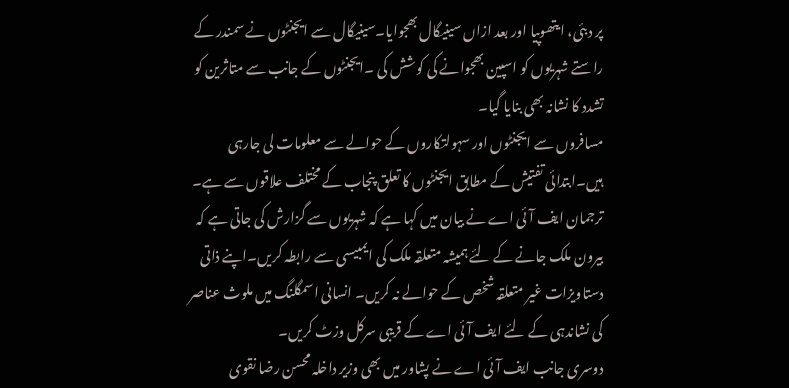پر دبئی، ایتھوپیا اور بعد ازاں سینیگال بھجوایا۔سینیگال سے ایجنٹوں نے سمندر کے راستے شہریوں کو اسپین بھجوانے کی کوشش کی ۔ایجنٹوں کے جانب سے متاثرین کو تشدد کا نشانہ بھی بنایا گیا۔
مسافروں سے ایجنٹوں اور سہولتکاروں کے حوالے سے معلومات لی جارہی ہیں۔ابتدائی تفتیش کے مطابق ایجنٹوں کا تعلق پنجاب کے مختلف علاقوں سے ہے۔
ترجمان ایف آئی اے نے بیان میں کہا ہے کہ شہریوں سے گزارش کی جاتی ہے کہ بیرون ملک جانے کے لئے ہمیشہ متعلقہ ملک کی ایمبیسی سے رابطہ کریں۔اپنے ذاتی دستاویزات غیر متعلقہ شخص کے حوالے نہ کریں۔ انسانی اسمگلنگ میں ملوث عناصر کی نشاندہی کے لئے ایف آئی اے کے قریبی سرکل وزٹ کریں۔
دوسری جانب ایف آئی اے نے پشاور میں بھی وزیر داخلہ محسن رضا نقوی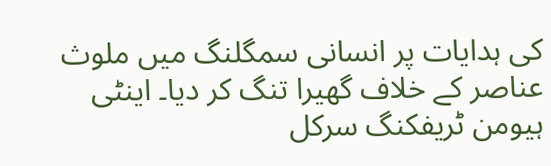کی ہدایات پر انسانی سمگلنگ میں ملوث عناصر کے خلاف گھیرا تنگ کر دیا۔ اینٹی ہیومن ٹریفکنگ سرکل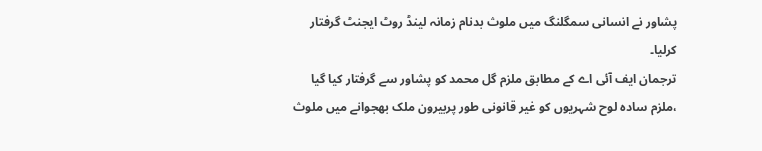پشاور نے انسانی سمگلنگ میں ملوث بدنام زمانہ لینڈ روٹ ایجنٹ گرفتار کرلیا۔
ترجمان ایف آئی اے کے مطابق ملزم گل محمد کو پشاور سے گرفتار کیا گیا ،ملزم سادہ لوح شہریوں کو غیر قانونی طور پربیرون ملک بھجوانے میں ملوث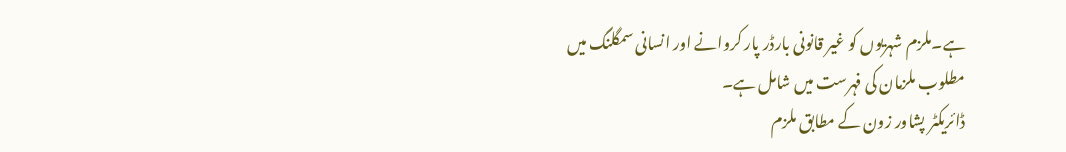ہے۔ملزم شہریوں کو غیر قانونی بارڈر پار کروانے اور انسانی سمگلنگ میں مطلوب ملزمان کی فہرست میں شامل ہے۔
ڈائریکٹر پشاور زون کے مطابق ملزم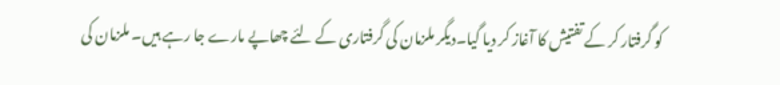کو گرفتار کر کے تفتیش کا آغاز کر دیا گیا۔دیگر ملزمان کی گرفتاری کے لئے چھاپے مارے جا رہے ہیں۔ ملزمان کی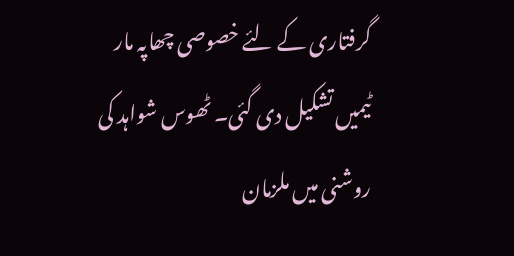گرفتاری کے لئے خصوصی چھاپہ مار ٹیمیں تشکیل دی گئی۔ ٹھوس شواہد کی روشنی میں ملزمان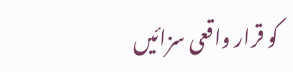کو قرار واقعی سزائیں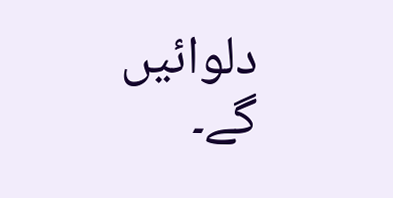دلوائیں گے۔